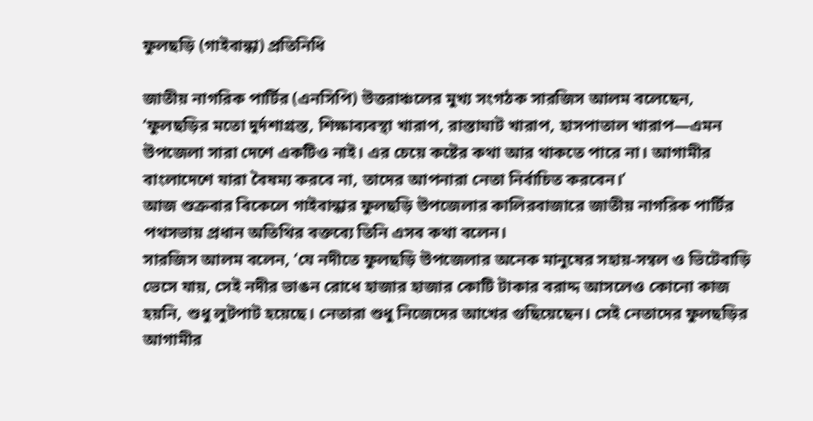ফুলছড়ি (গাইবান্ধা) প্রতিনিধি

জাতীয় নাগরিক পার্টির (এনসিপি) উত্তরাঞ্চলের মুখ্য সংগঠক সারজিস আলম বলেছেন, ‘ফুলছড়ির মতো দুর্দশাগ্রস্ত, শিক্ষাব্যবস্থা খারাপ, রাস্তাঘাট খারাপ, হাসপাতাল খারাপ—এমন উপজেলা সারা দেশে একটিও নাই। এর চেয়ে কষ্টের কথা আর থাকতে পারে না। আগামীর বাংলাদেশে যারা বৈষম্য করবে না, তাদের আপনারা নেতা নির্বাচিত করবেন।’
আজ শুক্রবার বিকেলে গাইবান্ধার ফুলছড়ি উপজেলার কালিরবাজারে জাতীয় নাগরিক পার্টির পথসভায় প্রধান অতিথির বক্তব্যে তিনি এসব কথা বলেন।
সারজিস আলম বলেন, ‘যে নদীতে ফুলছড়ি উপজেলার অনেক মানুষের সহায়-সম্বল ও ভিটেবাড়ি ভেসে যায়, সেই নদীর ভাঙন রোধে হাজার হাজার কোটি টাকার বরাদ্দ আসলেও কোনো কাজ হয়নি, শুধু লুটপাট হয়েছে। নেতারা শুধু নিজেদের আখের গুছিয়েছেন। সেই নেতাদের ফুলছড়ির আগামীর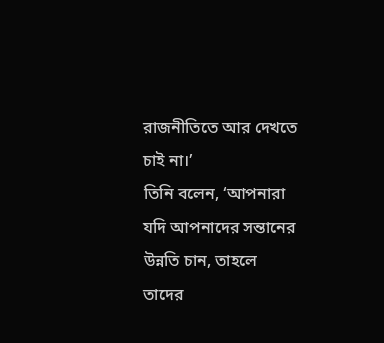রাজনীতিতে আর দেখতে চাই না।’
তিনি বলেন, ‘আপনারা যদি আপনাদের সন্তানের উন্নতি চান, তাহলে তাদের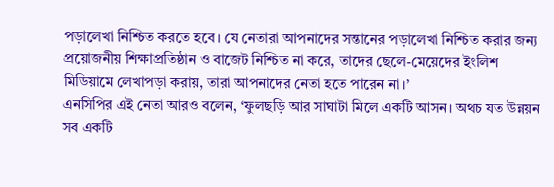পড়ালেখা নিশ্চিত করতে হবে। যে নেতারা আপনাদের সন্তানের পড়ালেখা নিশ্চিত করার জন্য প্রয়োজনীয় শিক্ষাপ্রতিষ্ঠান ও বাজেট নিশ্চিত না করে, তাদের ছেলে-মেয়েদের ইংলিশ মিডিয়ামে লেখাপড়া করায়, তারা আপনাদের নেতা হতে পারেন না।’
এনসিপির এই নেতা আরও বলেন, ‘ফুলছড়ি আর সাঘাটা মিলে একটি আসন। অথচ যত উন্নয়ন সব একটি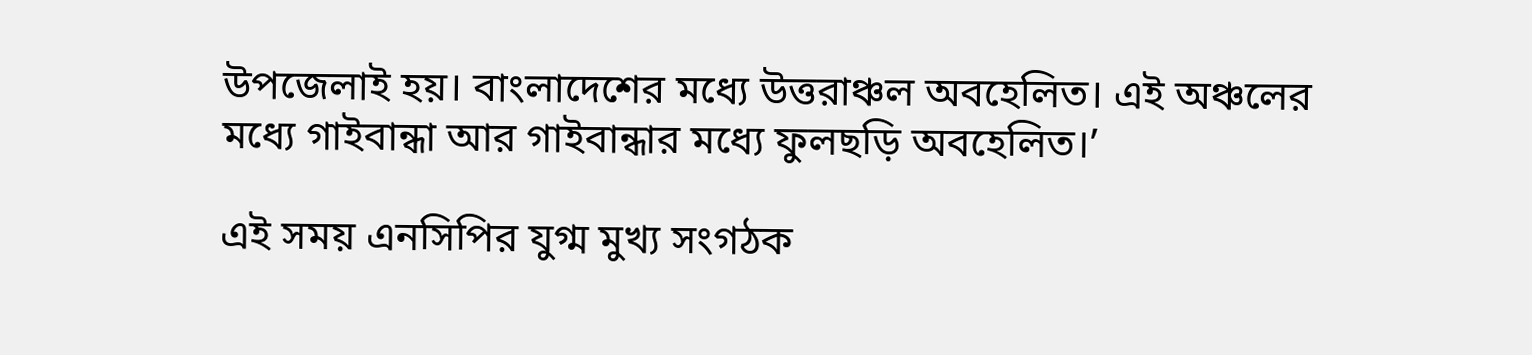উপজেলাই হয়। বাংলাদেশের মধ্যে উত্তরাঞ্চল অবহেলিত। এই অঞ্চলের মধ্যে গাইবান্ধা আর গাইবান্ধার মধ্যে ফুলছড়ি অবহেলিত।’

এই সময় এনসিপির যুগ্ম মুখ্য সংগঠক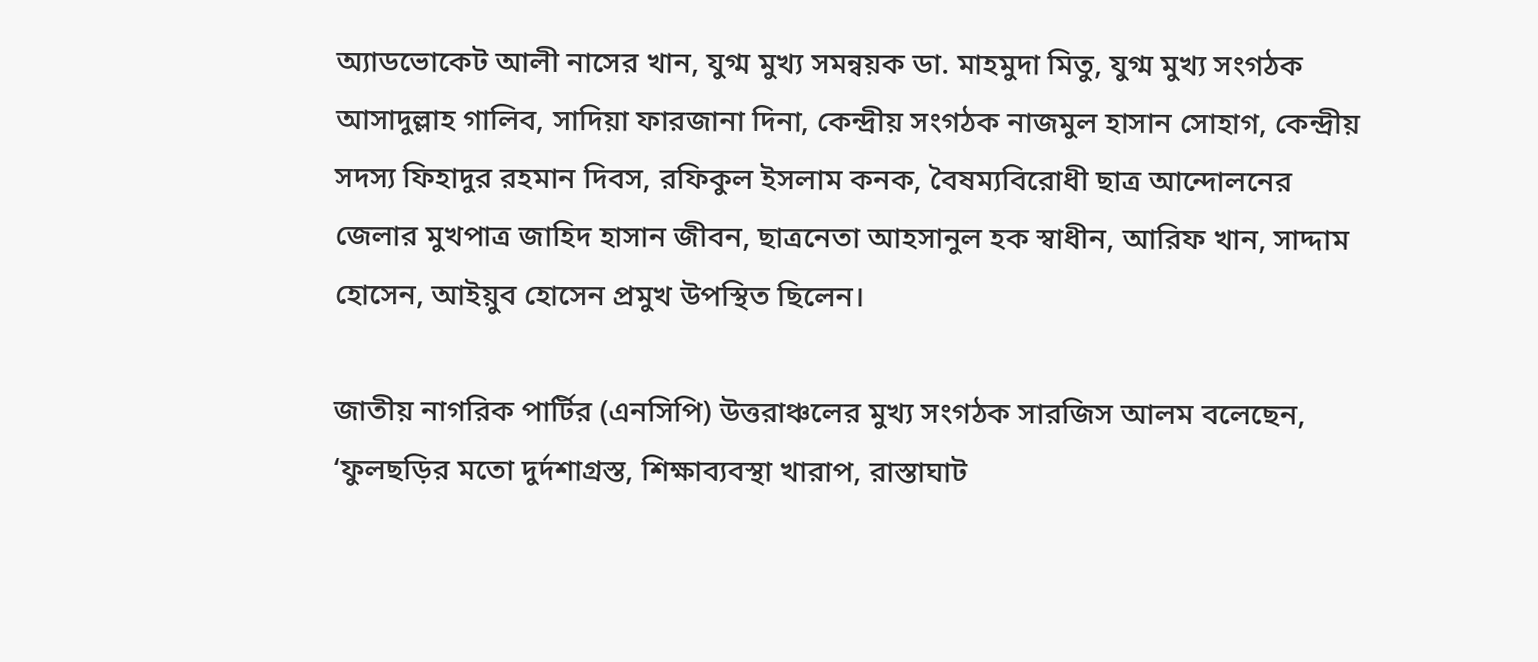অ্যাডভোকেট আলী নাসের খান, যুগ্ম মুখ্য সমন্বয়ক ডা. মাহমুদা মিতু, যুগ্ম মুখ্য সংগঠক আসাদুল্লাহ গালিব, সাদিয়া ফারজানা দিনা, কেন্দ্রীয় সংগঠক নাজমুল হাসান সোহাগ, কেন্দ্রীয় সদস্য ফিহাদুর রহমান দিবস, রফিকুল ইসলাম কনক, বৈষম্যবিরোধী ছাত্র আন্দোলনের জেলার মুখপাত্র জাহিদ হাসান জীবন, ছাত্রনেতা আহসানুল হক স্বাধীন, আরিফ খান, সাদ্দাম হোসেন, আইয়ুব হোসেন প্রমুখ উপস্থিত ছিলেন।

জাতীয় নাগরিক পার্টির (এনসিপি) উত্তরাঞ্চলের মুখ্য সংগঠক সারজিস আলম বলেছেন, ‘ফুলছড়ির মতো দুর্দশাগ্রস্ত, শিক্ষাব্যবস্থা খারাপ, রাস্তাঘাট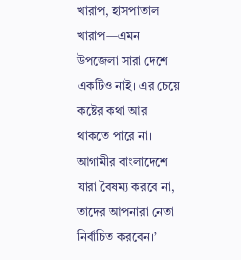খারাপ, হাসপাতাল খারাপ—এমন উপজেলা সারা দেশে একটিও নাই। এর চেয়ে কষ্টের কথা আর থাকতে পারে না। আগামীর বাংলাদেশে যারা বৈষম্য করবে না, তাদের আপনারা নেতা নির্বাচিত করবেন।’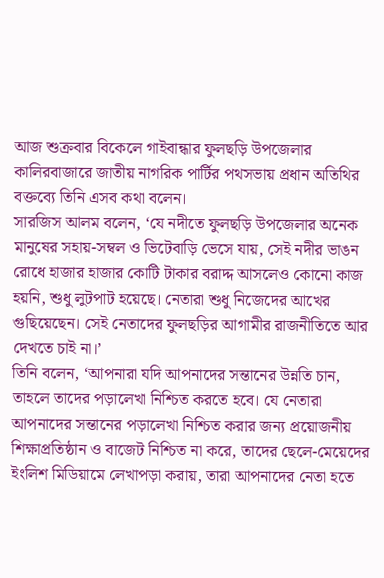আজ শুক্রবার বিকেলে গাইবান্ধার ফুলছড়ি উপজেলার কালিরবাজারে জাতীয় নাগরিক পার্টির পথসভায় প্রধান অতিথির বক্তব্যে তিনি এসব কথা বলেন।
সারজিস আলম বলেন, ‘যে নদীতে ফুলছড়ি উপজেলার অনেক মানুষের সহায়-সম্বল ও ভিটেবাড়ি ভেসে যায়, সেই নদীর ভাঙন রোধে হাজার হাজার কোটি টাকার বরাদ্দ আসলেও কোনো কাজ হয়নি, শুধু লুটপাট হয়েছে। নেতারা শুধু নিজেদের আখের গুছিয়েছেন। সেই নেতাদের ফুলছড়ির আগামীর রাজনীতিতে আর দেখতে চাই না।’
তিনি বলেন, ‘আপনারা যদি আপনাদের সন্তানের উন্নতি চান, তাহলে তাদের পড়ালেখা নিশ্চিত করতে হবে। যে নেতারা আপনাদের সন্তানের পড়ালেখা নিশ্চিত করার জন্য প্রয়োজনীয় শিক্ষাপ্রতিষ্ঠান ও বাজেট নিশ্চিত না করে, তাদের ছেলে-মেয়েদের ইংলিশ মিডিয়ামে লেখাপড়া করায়, তারা আপনাদের নেতা হতে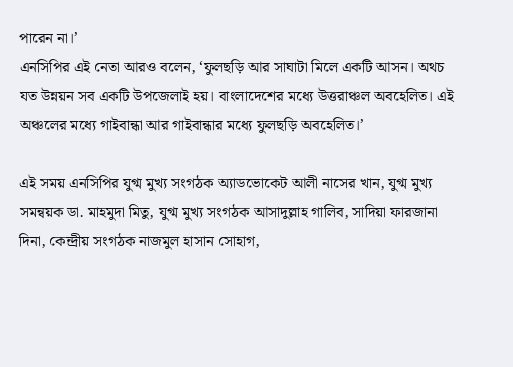পারেন না।’
এনসিপির এই নেতা আরও বলেন, ‘ফুলছড়ি আর সাঘাটা মিলে একটি আসন। অথচ যত উন্নয়ন সব একটি উপজেলাই হয়। বাংলাদেশের মধ্যে উত্তরাঞ্চল অবহেলিত। এই অঞ্চলের মধ্যে গাইবান্ধা আর গাইবান্ধার মধ্যে ফুলছড়ি অবহেলিত।’

এই সময় এনসিপির যুগ্ম মুখ্য সংগঠক অ্যাডভোকেট আলী নাসের খান, যুগ্ম মুখ্য সমন্বয়ক ডা. মাহমুদা মিতু, যুগ্ম মুখ্য সংগঠক আসাদুল্লাহ গালিব, সাদিয়া ফারজানা দিনা, কেন্দ্রীয় সংগঠক নাজমুল হাসান সোহাগ,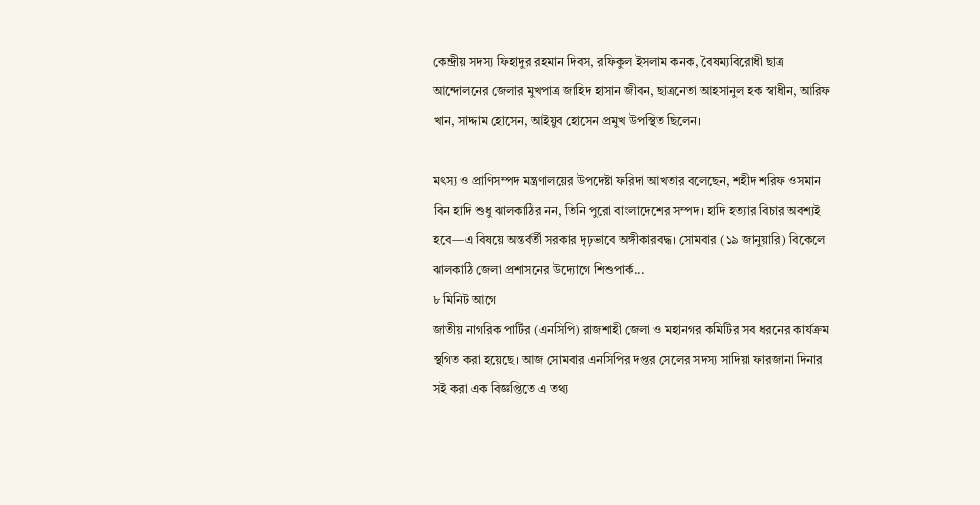কেন্দ্রীয় সদস্য ফিহাদুর রহমান দিবস, রফিকুল ইসলাম কনক, বৈষম্যবিরোধী ছাত্র আন্দোলনের জেলার মুখপাত্র জাহিদ হাসান জীবন, ছাত্রনেতা আহসানুল হক স্বাধীন, আরিফ খান, সাদ্দাম হোসেন, আইয়ুব হোসেন প্রমুখ উপস্থিত ছিলেন।

মৎস্য ও প্রাণিসম্পদ মন্ত্রণালয়ের উপদেষ্টা ফরিদা আখতার বলেছেন, শহীদ শরিফ ওসমান বিন হাদি শুধু ঝালকাঠির নন, তিনি পুরো বাংলাদেশের সম্পদ। হাদি হত্যার বিচার অবশ্যই হবে—এ বিষয়ে অন্তর্বর্তী সরকার দৃঢ়ভাবে অঙ্গীকারবদ্ধ। সোমবার (১৯ জানুয়ারি) বিকেলে ঝালকাঠি জেলা প্রশাসনের উদ্যোগে শিশুপার্ক...
৮ মিনিট আগে
জাতীয় নাগরিক পার্টির (এনসিপি) রাজশাহী জেলা ও মহানগর কমিটির সব ধরনের কার্যক্রম স্থগিত করা হয়েছে। আজ সোমবার এনসিপির দপ্তর সেলের সদস্য সাদিয়া ফারজানা দিনার সই করা এক বিজ্ঞপ্তিতে এ তথ্য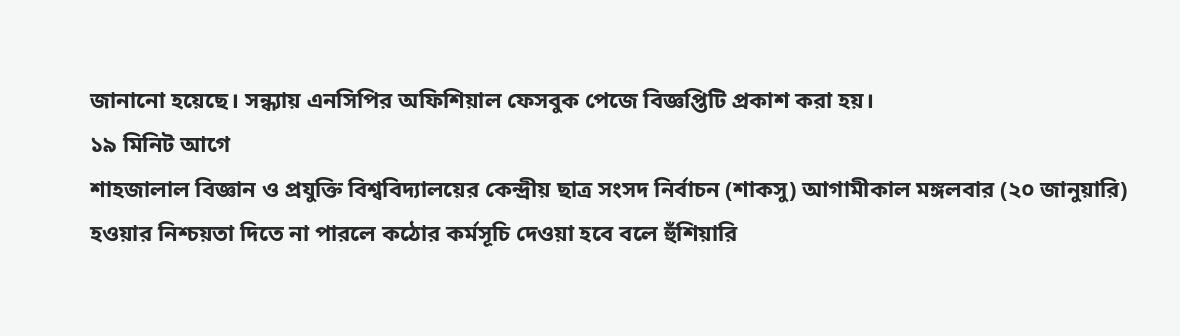জানানো হয়েছে। সন্ধ্যায় এনসিপির অফিশিয়াল ফেসবুক পেজে বিজ্ঞপ্তিটি প্রকাশ করা হয়।
১৯ মিনিট আগে
শাহজালাল বিজ্ঞান ও প্রযুক্তি বিশ্ববিদ্যালয়ের কেন্দ্রীয় ছাত্র সংসদ নির্বাচন (শাকসু) আগামীকাল মঙ্গলবার (২০ জানুয়ারি) হওয়ার নিশ্চয়তা দিতে না পারলে কঠোর কর্মসূচি দেওয়া হবে বলে হুঁশিয়ারি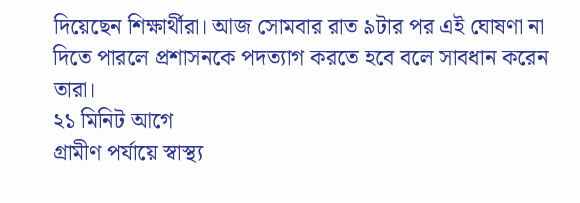দিয়েছেন শিক্ষার্থীরা। আজ সোমবার রাত ৯টার পর এই ঘোষণা না দিতে পারলে প্রশাসনকে পদত্যাগ করতে হবে বলে সাবধান করেন তারা।
২১ মিনিট আগে
গ্রামীণ পর্যায়ে স্বাস্থ্য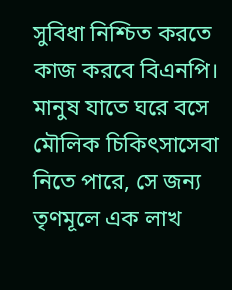সুবিধা নিশ্চিত করতে কাজ করবে বিএনপি। মানুষ যাতে ঘরে বসে মৌলিক চিকিৎসাসেবা নিতে পারে, সে জন্য তৃণমূলে এক লাখ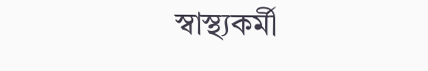স্বাস্থ্যকর্মী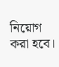নিয়োগ করা হবে।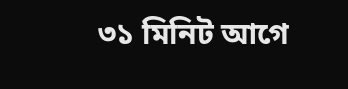৩১ মিনিট আগে